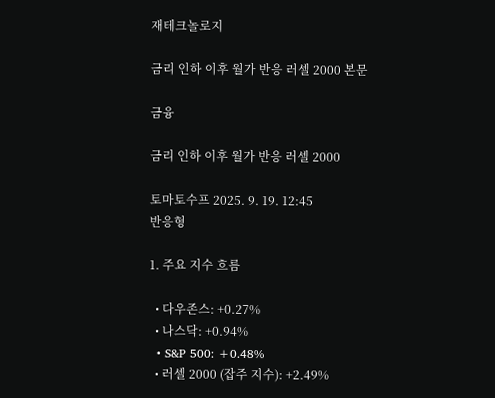재테크놀로지

금리 인하 이후 월가 반응 러셀 2000 본문

금융

금리 인하 이후 월가 반응 러셀 2000

토마토수프 2025. 9. 19. 12:45
반응형

1. 주요 지수 흐름

  • 다우존스: +0.27%
  • 나스닥: +0.94%
  • S&P 500: +0.48%
  • 러셀 2000 (잡주 지수): +2.49%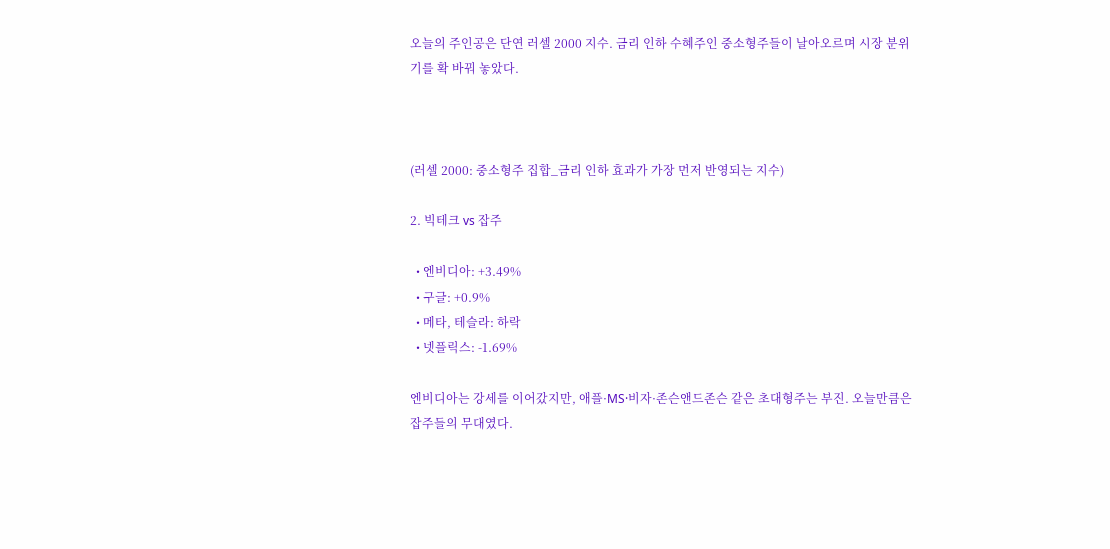오늘의 주인공은 단연 러셀 2000 지수. 금리 인하 수혜주인 중소형주들이 날아오르며 시장 분위기를 확 바꿔 놓았다.



(러셀 2000: 중소형주 집합_금리 인하 효과가 가장 먼저 반영되는 지수)

2. 빅테크 vs 잡주

  • 엔비디아: +3.49%
  • 구글: +0.9%
  • 메타, 테슬라: 하락
  • 넷플릭스: -1.69%

엔비디아는 강세를 이어갔지만, 애플·MS·비자·존슨앤드존슨 같은 초대형주는 부진. 오늘만큼은 잡주들의 무대였다.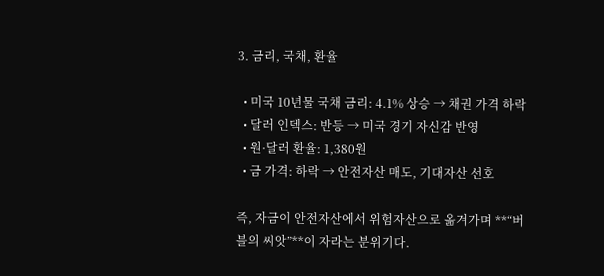3. 금리, 국채, 환율

  • 미국 10년물 국채 금리: 4.1% 상승 → 채권 가격 하락
  • 달러 인덱스: 반등 → 미국 경기 자신감 반영
  • 원·달러 환율: 1,380원
  • 금 가격: 하락 → 안전자산 매도, 기대자산 선호

즉, 자금이 안전자산에서 위험자산으로 옮겨가며 **“버블의 씨앗”**이 자라는 분위기다.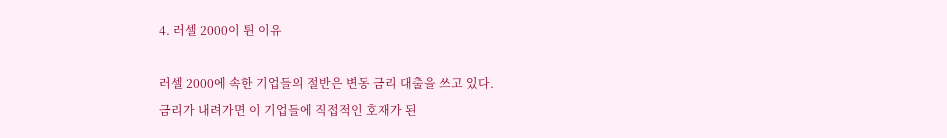4. 러셀 2000이 튄 이유

러셀 2000에 속한 기업들의 절반은 변동 금리 대출을 쓰고 있다.
금리가 내려가면 이 기업들에 직접적인 호재가 된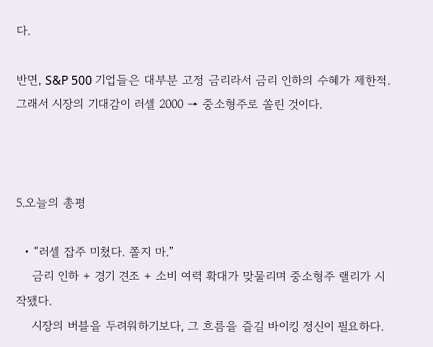다.

반면, S&P 500 기업들은 대부분 고정 금리라서 금리 인하의 수혜가 제한적. 그래서 시장의 기대감이 러셀 2000 → 중소형주로 쏠린 것이다.



5.오늘의 총평

  • “러셀 잡주 미쳤다. 쫄지 마.”
    금리 인하 + 경기 견조 + 소비 여력 확대가 맞물리며 중소형주 랠리가 시작됐다.
    시장의 버블을 두려워하기보다, 그 흐름을 즐길 바이킹 정신이 필요하다.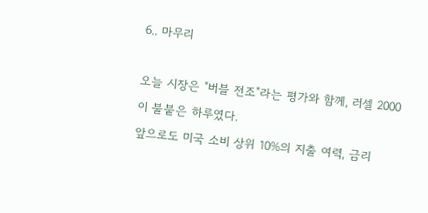6.. 마무리

오늘 시장은 "버블 전조"라는 평가와 함께, 러셀 2000이 불붙은 하루였다.
앞으로도 미국 소비 상위 10%의 지출 여력, 금리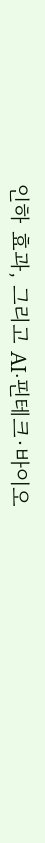인하 효과, 그리고 AI·핀테크·바이오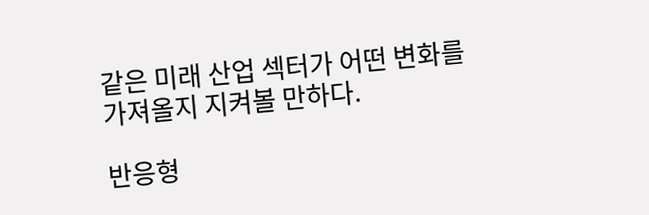같은 미래 산업 섹터가 어떤 변화를 가져올지 지켜볼 만하다.

반응형